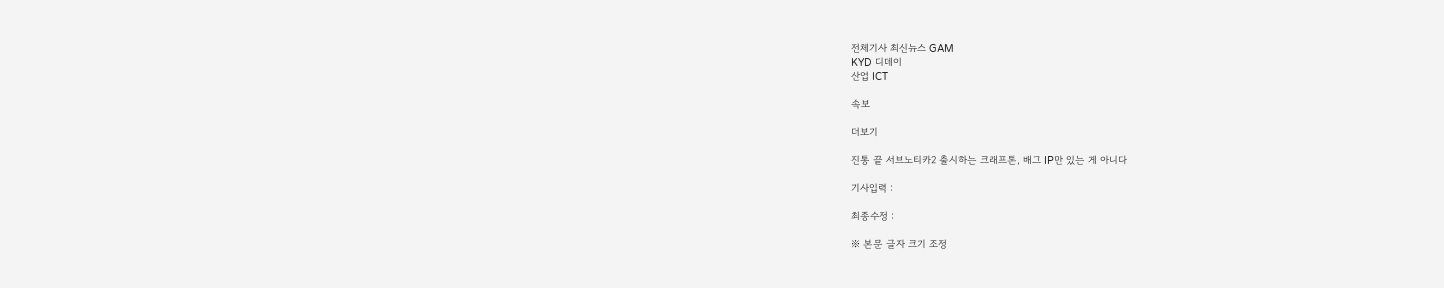전체기사 최신뉴스 GAM
KYD 디데이
산업 ICT

속보

더보기

진통 끝 서브노티카2 출시하는 크래프톤, 배그 IP만 있는 게 아니다

기사입력 :

최종수정 :

※ 본문 글자 크기 조정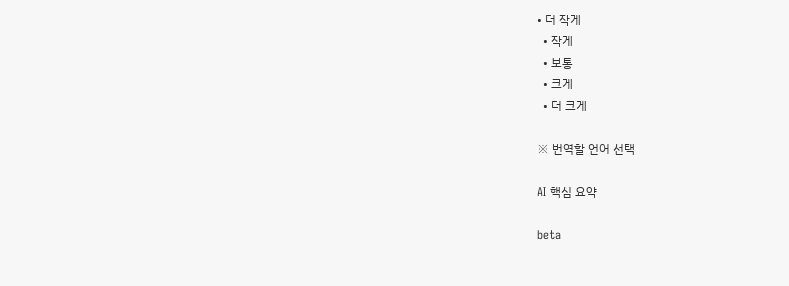• 더 작게
  • 작게
  • 보통
  • 크게
  • 더 크게

※ 번역할 언어 선택

AI 핵심 요약

beta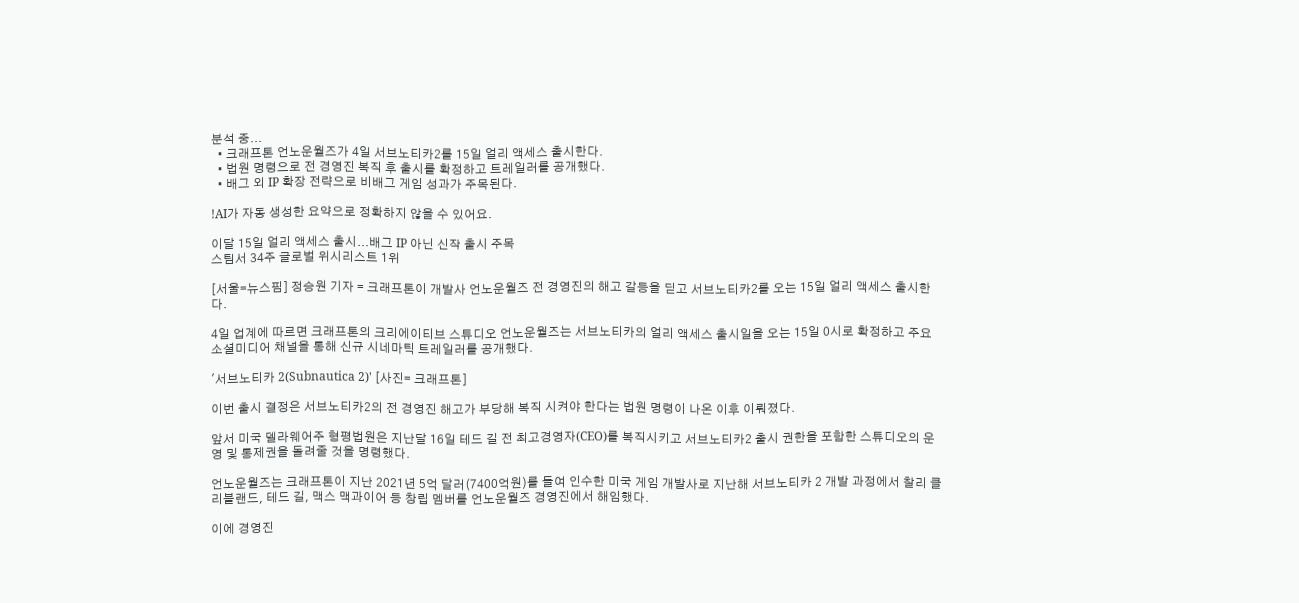분석 중...
  • 크래프톤 언노운월즈가 4일 서브노티카2를 15일 얼리 액세스 출시한다.
  • 법원 명령으로 전 경영진 복직 후 출시를 확정하고 트레일러를 공개했다.
  • 배그 외 IP 확장 전략으로 비배그 게임 성과가 주목된다.

!AI가 자동 생성한 요약으로 정확하지 않을 수 있어요.

이달 15일 얼리 액세스 출시...배그 IP 아닌 신작 출시 주목
스팀서 34주 글로벌 위시리스트 1위

[서울=뉴스핌] 정승원 기자 = 크래프톤이 개발사 언노운월즈 전 경영진의 해고 갈등을 딛고 서브노티카2를 오는 15일 얼리 액세스 출시한다.

4일 업계에 따르면 크래프톤의 크리에이티브 스튜디오 언노운월즈는 서브노티카의 얼리 액세스 출시일을 오는 15일 0시로 확정하고 주요 소셜미디어 채널을 통해 신규 시네마틱 트레일러를 공개했다.

'서브노티카 2(Subnautica 2)' [사진= 크래프톤]

이번 출시 결정은 서브노티카2의 전 경영진 해고가 부당해 복직 시켜야 한다는 법원 명령이 나온 이후 이뤄졌다.

앞서 미국 델라웨어주 형평법원은 지난달 16일 테드 길 전 최고경영자(CEO)를 복직시키고 서브노티카2 출시 권한을 포함한 스튜디오의 운영 및 통제권을 돌려줄 것을 명령했다.

언노운월즈는 크래프톤이 지난 2021년 5억 달러(7400억원)를 들여 인수한 미국 게임 개발사로 지난해 서브노티카 2 개발 과정에서 찰리 클리블랜드, 테드 길, 맥스 맥과이어 등 창립 멤버를 언노운월즈 경영진에서 해임했다.

이에 경영진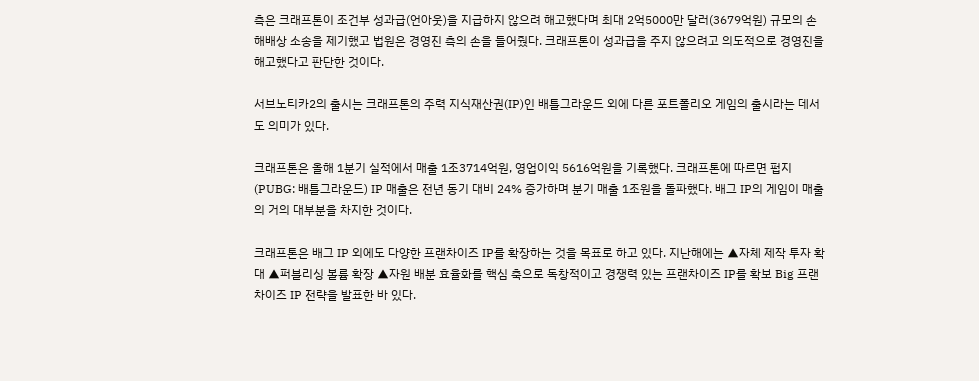측은 크래프톤이 조건부 성과급(언아웃)을 지급하지 않으려 해고했다며 최대 2억5000만 달러(3679억원) 규모의 손해배상 소송을 제기했고 법원은 경영진 측의 손을 들어줬다. 크래프톤이 성과급을 주지 않으려고 의도적으로 경영진을 해고했다고 판단한 것이다.

서브노티카2의 출시는 크래프톤의 주력 지식재산권(IP)인 배틀그라운드 외에 다른 포트폴리오 게임의 출시라는 데서도 의미가 있다.

크래프톤은 올해 1분기 실적에서 매출 1조3714억원, 영업이익 5616억원을 기록했다. 크래프톤에 따르면 펍지(PUBG: 배틀그라운드) IP 매출은 전년 동기 대비 24% 증가하며 분기 매출 1조원을 돌파했다. 배그 IP의 게임이 매출의 거의 대부분을 차지한 것이다.

크래프톤은 배그 IP 외에도 다양한 프랜차이즈 IP를 확장하는 것을 목표로 하고 있다. 지난해에는 ▲자체 제작 투자 확대 ▲퍼블리싱 볼륨 확장 ▲자원 배분 효율화를 핵심 축으로 독창적이고 경쟁력 있는 프랜차이즈 IP를 확보 Big 프랜차이즈 IP 전략을 발표한 바 있다.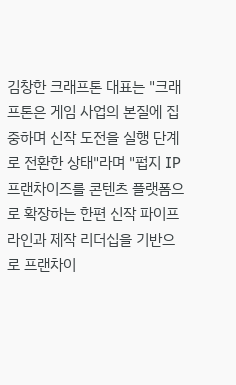김창한 크래프톤 대표는 "크래프톤은 게임 사업의 본질에 집중하며 신작 도전을 실행 단계로 전환한 상태"라며 "펍지 IP 프랜차이즈를 콘텐츠 플랫폼으로 확장하는 한편 신작 파이프라인과 제작 리더십을 기반으로 프랜차이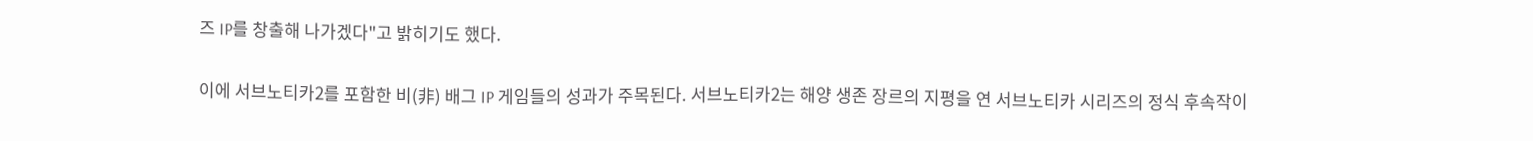즈 IP를 창출해 나가겠다"고 밝히기도 했다.

이에 서브노티카2를 포함한 비(非) 배그 IP 게임들의 성과가 주목된다. 서브노티카2는 해양 생존 장르의 지평을 연 서브노티카 시리즈의 정식 후속작이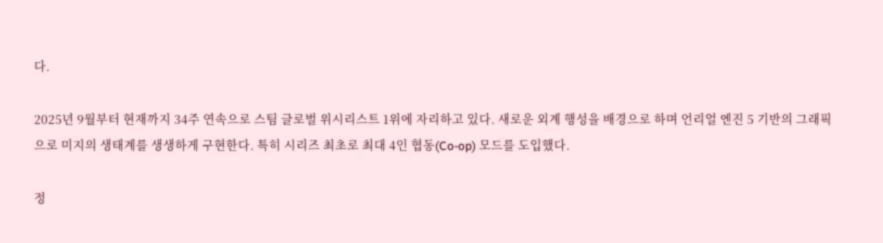다.

2025년 9월부터 현재까지 34주 연속으로 스팀 글로벌 위시리스트 1위에 자리하고 있다. 새로운 외계 행성을 배경으로 하며 언리얼 엔진 5 기반의 그래픽으로 미지의 생태계를 생생하게 구현한다. 특히 시리즈 최초로 최대 4인 협동(Co-op) 모드를 도입했다.

정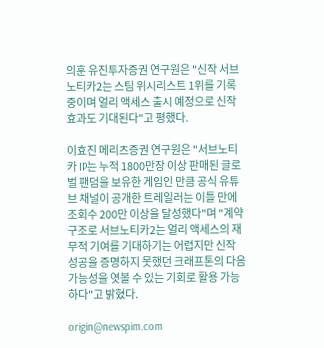의훈 유진투자증권 연구원은 "신작 서브노티카2는 스팀 위시리스트 1위를 기록 중이며 얼리 액세스 출시 예정으로 신작 효과도 기대된다"고 평했다.

이효진 메리츠증권 연구원은 "서브노티카 IP는 누적 1800만장 이상 판매된 글로벌 팬덤을 보유한 게임인 만큼 공식 유튜브 채널이 공개한 트레일러는 이틀 만에 조회수 200만 이상을 달성했다"며 "계약 구조로 서브노티카2는 얼리 액세스의 재무적 기여를 기대하기는 어렵지만 신작 성공을 증명하지 못했던 크래프톤의 다음 가능성을 엿볼 수 있는 기회로 활용 가능하다"고 밝혔다.

origin@newspim.com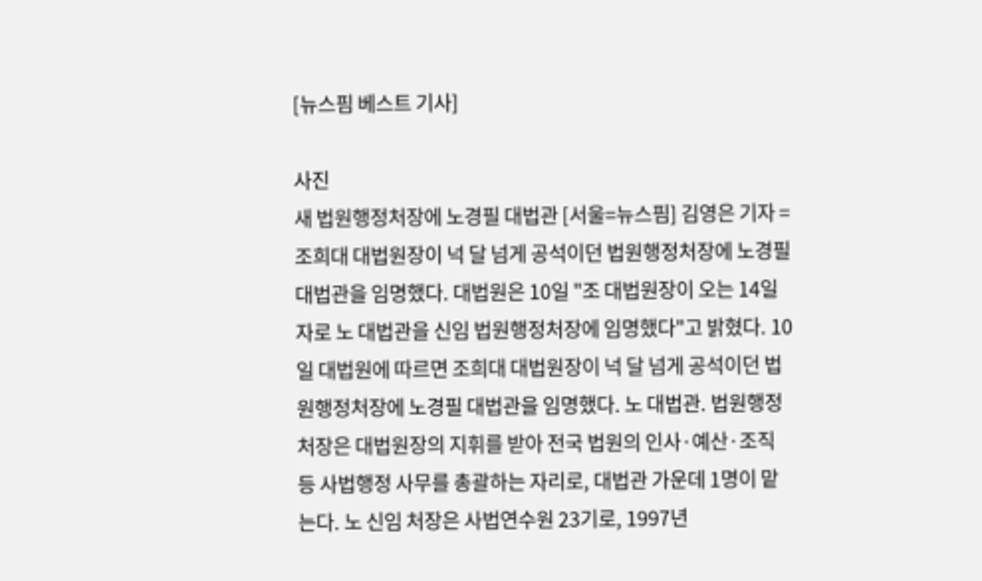[뉴스핌 베스트 기사]

사진
새 법원행정처장에 노경필 대법관 [서울=뉴스핌] 김영은 기자 = 조희대 대법원장이 넉 달 넘게 공석이던 법원행정처장에 노경필 대법관을 임명했다. 대법원은 10일 "조 대법원장이 오는 14일자로 노 대법관을 신임 법원행정처장에 임명했다"고 밝혔다. 10일 대법원에 따르면 조희대 대법원장이 넉 달 넘게 공석이던 법원행정처장에 노경필 대법관을 임명했다. 노 대법관. 법원행정처장은 대법원장의 지휘를 받아 전국 법원의 인사·예산·조직 등 사법행정 사무를 총괄하는 자리로, 대법관 가운데 1명이 맡는다. 노 신임 처장은 사법연수원 23기로, 1997년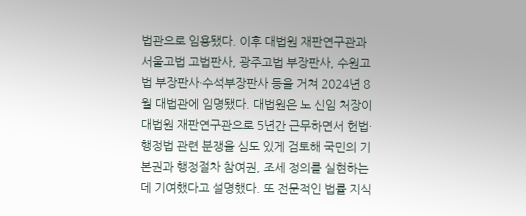법관으로 임용됐다. 이후 대법원 재판연구관과 서울고법 고법판사, 광주고법 부장판사, 수원고법 부장판사·수석부장판사 등을 거쳐 2024년 8월 대법관에 임명됐다. 대법원은 노 신임 처장이 대법원 재판연구관으로 5년간 근무하면서 헌법·행정법 관련 분쟁을 심도 있게 검토해 국민의 기본권과 행정절차 참여권, 조세 정의를 실현하는 데 기여했다고 설명했다. 또 전문적인 법률 지식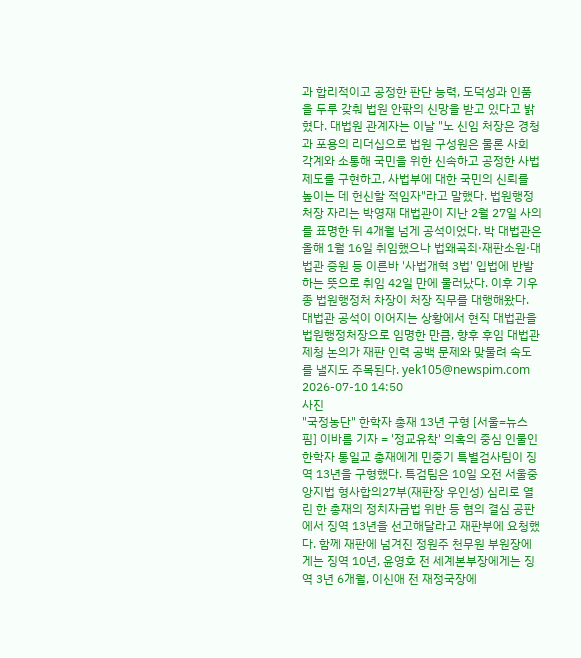과 합리적이고 공정한 판단 능력, 도덕성과 인품을 두루 갖춰 법원 안팎의 신망을 받고 있다고 밝혔다. 대법원 관계자는 이날 "노 신임 처장은 경청과 포용의 리더십으로 법원 구성원은 물론 사회 각계와 소통해 국민을 위한 신속하고 공정한 사법제도를 구현하고, 사법부에 대한 국민의 신뢰를 높이는 데 헌신할 적임자"라고 말했다. 법원행정처장 자리는 박영재 대법관이 지난 2월 27일 사의를 표명한 뒤 4개월 넘게 공석이었다. 박 대법관은 올해 1월 16일 취임했으나 법왜곡죄·재판소원·대법관 증원 등 이른바 '사법개혁 3법' 입법에 반발하는 뜻으로 취임 42일 만에 물러났다. 이후 기우종 법원행정처 차장이 처장 직무를 대행해왔다. 대법관 공석이 이어지는 상황에서 현직 대법관을 법원행정처장으로 임명한 만큼, 향후 후임 대법관 제청 논의가 재판 인력 공백 문제와 맞물려 속도를 낼지도 주목된다. yek105@newspim.com 2026-07-10 14:50
사진
"국정농단" 한학자 총재 13년 구형 [서울=뉴스핌] 이바름 기자 = '정교유착' 의혹의 중심 인물인 한학자 통일교 총재에게 민중기 특별검사팀이 징역 13년을 구형했다. 특검팀은 10일 오전 서울중앙지법 형사합의27부(재판장 우인성) 심리로 열린 한 총재의 정치자금법 위반 등 혐의 결심 공판에서 징역 13년을 선고해달라고 재판부에 요청했다. 함께 재판에 넘겨진 정원주 천무원 부원장에게는 징역 10년, 윤영호 전 세계본부장에게는 징역 3년 6개월, 이신애 전 재정국장에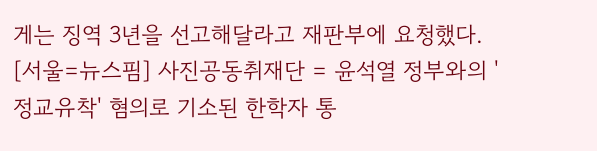게는 징역 3년을 선고해달라고 재판부에 요청했다. [서울=뉴스핌] 사진공동취재단 = 윤석열 정부와의 '정교유착' 혐의로 기소된 한학자 통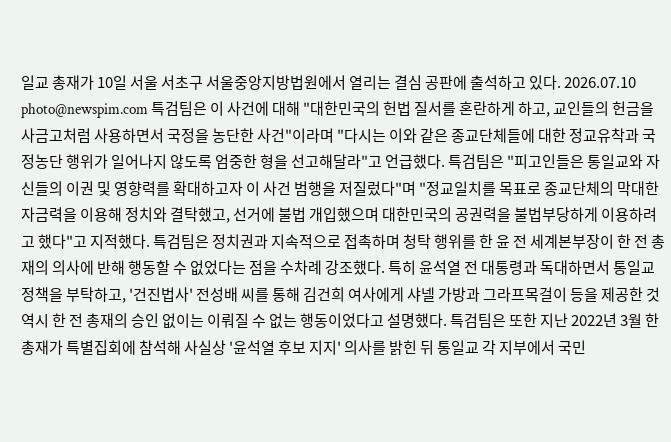일교 총재가 10일 서울 서초구 서울중앙지방법원에서 열리는 결심 공판에 출석하고 있다. 2026.07.10 photo@newspim.com 특검팀은 이 사건에 대해 "대한민국의 헌법 질서를 혼란하게 하고, 교인들의 헌금을 사금고처럼 사용하면서 국정을 농단한 사건"이라며 "다시는 이와 같은 종교단체들에 대한 정교유착과 국정농단 행위가 일어나지 않도록 엄중한 형을 선고해달라"고 언급했다. 특검팀은 "피고인들은 통일교와 자신들의 이권 및 영향력를 확대하고자 이 사건 범행을 저질렀다"며 "정교일치를 목표로 종교단체의 막대한 자금력을 이용해 정치와 결탁했고, 선거에 불법 개입했으며 대한민국의 공권력을 불법부당하게 이용하려고 했다"고 지적했다. 특검팀은 정치권과 지속적으로 접촉하며 청탁 행위를 한 윤 전 세계본부장이 한 전 총재의 의사에 반해 행동할 수 없었다는 점을 수차례 강조했다. 특히 윤석열 전 대통령과 독대하면서 통일교 정책을 부탁하고, '건진법사' 전성배 씨를 통해 김건희 여사에게 샤넬 가방과 그라프목걸이 등을 제공한 것 역시 한 전 총재의 승인 없이는 이뤄질 수 없는 행동이었다고 설명했다. 특검팀은 또한 지난 2022년 3월 한 총재가 특별집회에 참석해 사실상 '윤석열 후보 지지' 의사를 밝힌 뒤 통일교 각 지부에서 국민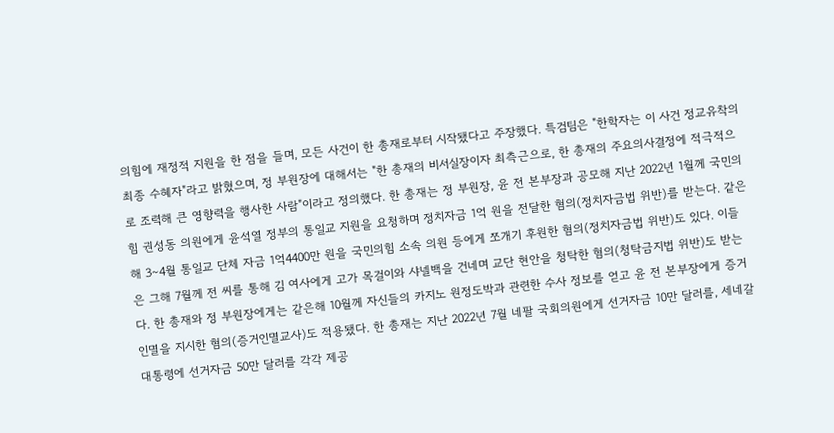의힘에 재정적 지원을 한 점을 들며, 모든 사건이 한 총재로부터 시작됐다고 주장했다. 특검팀은 "한학자는 이 사건 정교유착의 최종 수혜자"라고 밝혔으며, 정 부원장에 대해서는 "한 총재의 비서실장이자 최측근으로, 한 총재의 주요의사결정에 적극적으로 조력해 큰 영향력을 행사한 사람"이라고 정의했다. 한 총재는 정 부원장, 윤 전 본부장과 공모해 지난 2022년 1월께 국민의힘 권성동 의원에게 윤석열 정부의 통일교 지원을 요청하며 정치자금 1억 원을 전달한 혐의(정치자금법 위반)를 받는다. 같은 해 3∼4월 통일교 단체 자금 1억4400만 원을 국민의힘 소속 의원 등에게 쪼개기 후원한 혐의(정치자금법 위반)도 있다. 이들은 그해 7월께 전 씨를 통해 김 여사에게 고가 목걸이와 샤넬백을 건네며 교단 현안을 청탁한 혐의(청탁금지법 위반)도 받는다. 한 총재와 정 부원장에게는 같은해 10월께 자신들의 카지노 원정도박과 관련한 수사 정보를 얻고 윤 전 본부장에게 증거인멸을 지시한 혐의(증거인멸교사)도 적용됐다. 한 총재는 지난 2022년 7월 네팔 국회의원에게 선거자금 10만 달러를, 세네갈 대통령에 선거자금 50만 달러를 각각 제공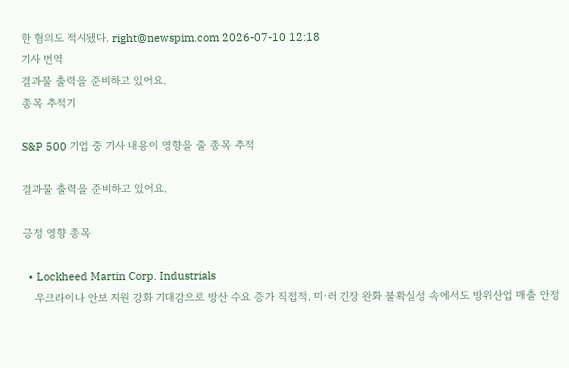한 혐의도 적시됐다. right@newspim.com 2026-07-10 12:18
기사 번역
결과물 출력을 준비하고 있어요.
종목 추적기

S&P 500 기업 중 기사 내용이 영향을 줄 종목 추적

결과물 출력을 준비하고 있어요.

긍정 영향 종목

  • Lockheed Martin Corp. Industrials
    우크라이나 안보 지원 강화 기대감으로 방산 수요 증가 직접적. 미·러 긴장 완화 불확실성 속에서도 방위산업 매출 안정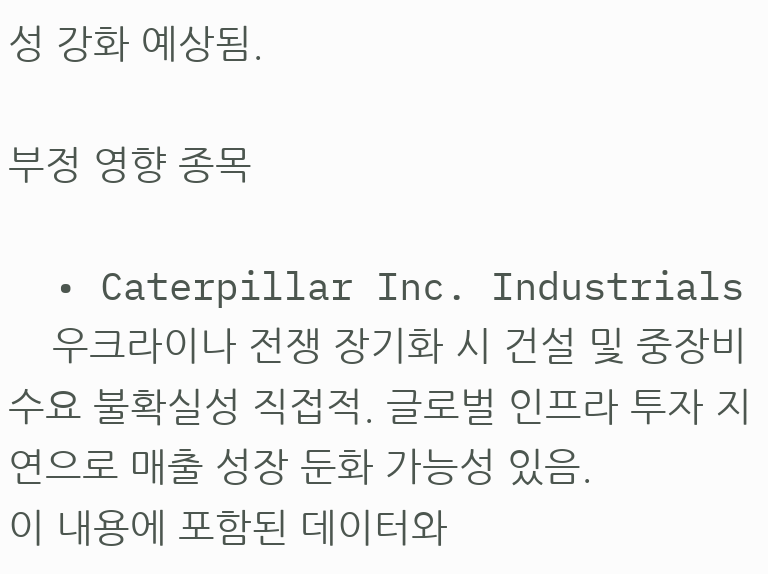성 강화 예상됨.

부정 영향 종목

  • Caterpillar Inc. Industrials
    우크라이나 전쟁 장기화 시 건설 및 중장비 수요 불확실성 직접적. 글로벌 인프라 투자 지연으로 매출 성장 둔화 가능성 있음.
이 내용에 포함된 데이터와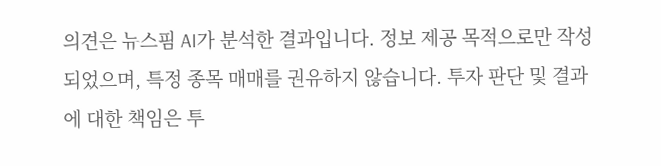의견은 뉴스핌 AI가 분석한 결과입니다. 정보 제공 목적으로만 작성되었으며, 특정 종목 매매를 권유하지 않습니다. 투자 판단 및 결과에 대한 책임은 투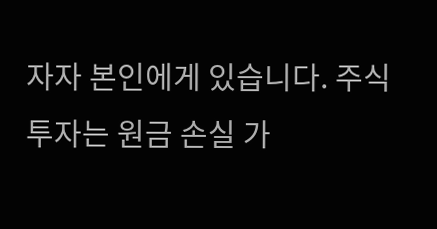자자 본인에게 있습니다. 주식 투자는 원금 손실 가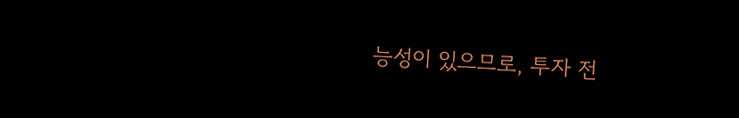능성이 있으므로, 투자 전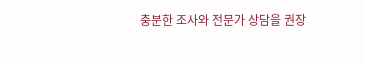충분한 조사와 전문가 상담을 권장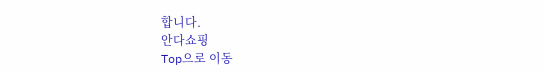합니다.
안다쇼핑
Top으로 이동